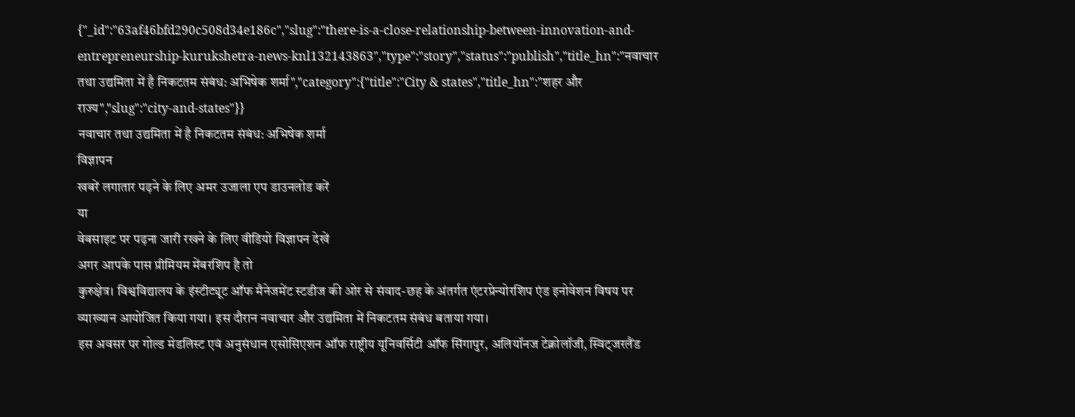{"_id":"63af46bfd290c508d34e186c","slug":"there-is-a-close-relationship-between-innovation-and-entrepreneurship-kurukshetra-news-knl132143863","type":"story","status":"publish","title_hn":"नवाचार तथा उद्यमिता में है निकटतम संबंध: अभिषेक शर्मा","category":{"title":"City & states","title_hn":"शहर और राज्य","slug":"city-and-states"}}
नवाचार तथा उद्यमिता में है निकटतम संबंध: अभिषेक शर्मा
विज्ञापन
खबरें लगातार पढ़ने के लिए अमर उजाला एप डाउनलोड करें
या
वेबसाइट पर पढ़ना जारी रखने के लिए वीडियो विज्ञापन देखें
अगर आपके पास प्रीमियम मेंबरशिप है तो
कुरुक्षेत्र। विश्वविद्यालय के इंस्टीट्यूट ऑफ मैनेजमेंट स्टडीज की ओर से संवाद-छह के अंतर्गत एंटरप्रेन्योरशिप एंड इनोवेशन विषय पर व्याख्यान आयोजित किया गया। इस दौरान नवाचार और उद्यमिता में निकटतम संबंध बताया गया।
इस अवसर पर गोल्ड मेडलिस्ट एवं अनुसंधान एसोसिएशन ऑफ राष्ट्रीय यूनिवर्सिटी ऑफ सिंगापुर, अलियॉनज टेक्नोलॉजी, स्विट्जरलैंड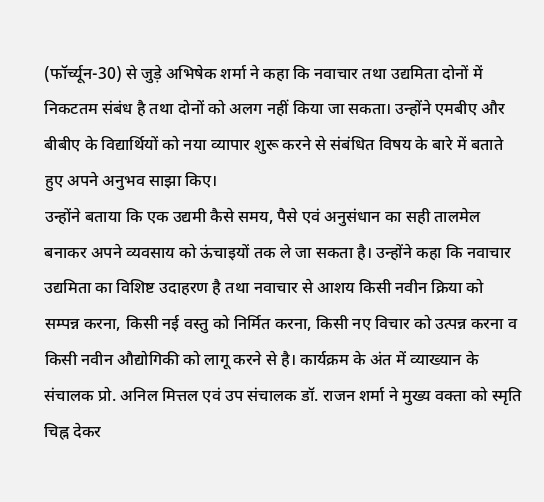(फॉर्च्यून-30) से जुड़े अभिषेक शर्मा ने कहा कि नवाचार तथा उद्यमिता दोनों में निकटतम संबंध है तथा दोनों को अलग नहीं किया जा सकता। उन्होंने एमबीए और बीबीए के विद्यार्थियों को नया व्यापार शुरू करने से संबंधित विषय के बारे में बताते हुए अपने अनुभव साझा किए।
उन्होंने बताया कि एक उद्यमी कैसे समय, पैसे एवं अनुसंधान का सही तालमेल बनाकर अपने व्यवसाय को ऊंचाइयों तक ले जा सकता है। उन्होंने कहा कि नवाचार उद्यमिता का विशिष्ट उदाहरण है तथा नवाचार से आशय किसी नवीन क्रिया को सम्पन्न करना, किसी नई वस्तु को निर्मित करना, किसी नए विचार को उत्पन्न करना व किसी नवीन औद्योगिकी को लागू करने से है। कार्यक्रम के अंत में व्याख्यान के संचालक प्रो. अनिल मित्तल एवं उप संचालक डॉ. राजन शर्मा ने मुख्य वक्ता को स्मृति चिह्न देकर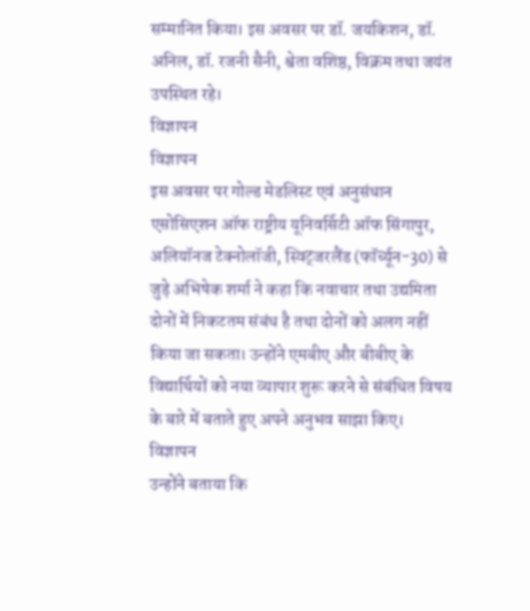सम्मानित किया। इस अवसर पर डॉ. जयकिशन, डॉ. अनिल, डॉ. रजनी सैनी, श्वेता वशिष्ठ, विक्रम तथा जयंत उपस्थित रहे।
विज्ञापन
विज्ञापन
इस अवसर पर गोल्ड मेडलिस्ट एवं अनुसंधान एसोसिएशन ऑफ राष्ट्रीय यूनिवर्सिटी ऑफ सिंगापुर, अलियॉनज टेक्नोलॉजी, स्विट्जरलैंड (फॉर्च्यून-30) से जुड़े अभिषेक शर्मा ने कहा कि नवाचार तथा उद्यमिता दोनों में निकटतम संबंध है तथा दोनों को अलग नहीं किया जा सकता। उन्होंने एमबीए और बीबीए के विद्यार्थियों को नया व्यापार शुरू करने से संबंधित विषय के बारे में बताते हुए अपने अनुभव साझा किए।
विज्ञापन
उन्होंने बताया कि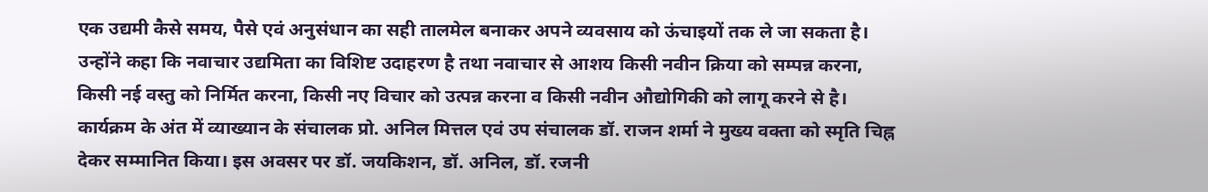एक उद्यमी कैसे समय, पैसे एवं अनुसंधान का सही तालमेल बनाकर अपने व्यवसाय को ऊंचाइयों तक ले जा सकता है। उन्होंने कहा कि नवाचार उद्यमिता का विशिष्ट उदाहरण है तथा नवाचार से आशय किसी नवीन क्रिया को सम्पन्न करना, किसी नई वस्तु को निर्मित करना, किसी नए विचार को उत्पन्न करना व किसी नवीन औद्योगिकी को लागू करने से है। कार्यक्रम के अंत में व्याख्यान के संचालक प्रो. अनिल मित्तल एवं उप संचालक डॉ. राजन शर्मा ने मुख्य वक्ता को स्मृति चिह्न देकर सम्मानित किया। इस अवसर पर डॉ. जयकिशन, डॉ. अनिल, डॉ. रजनी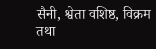सैनी, श्वेता वशिष्ठ, विक्रम तथा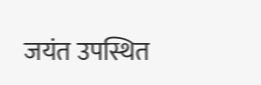जयंत उपस्थित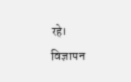रहे।
विज्ञापन